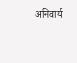अनिवार्य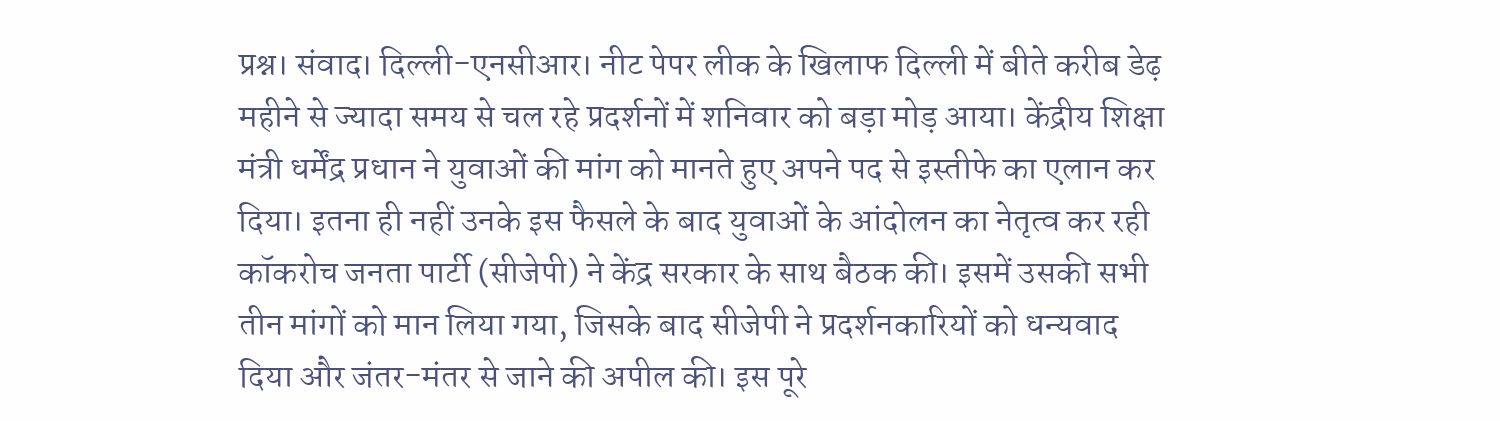प्रश्न। संवाद। दिल्ली-एनसीआर। नीट पेपर लीक के खिलाफ दिल्ली में बीते करीब डेढ़ महीने से ज्यादा समय से चल रहे प्रदर्शनों में शनिवार को बड़ा मोड़ आया। केंद्रीय शिक्षा मंत्री धर्मेंद्र प्रधान ने युवाओं की मांग को मानते हुए अपने पद से इस्तीफे का एलान कर दिया। इतना ही नहीं उनके इस फैसले के बाद युवाओं के आंदोलन का नेतृत्व कर रही कॉकरोच जनता पार्टी (सीजेपी) ने केंद्र सरकार के साथ बैठक की। इसमें उसकी सभी तीन मांगों को मान लिया गया, जिसके बाद सीजेपी ने प्रदर्शनकारियों को धन्यवाद दिया और जंतर-मंतर से जाने की अपील की। इस पूरे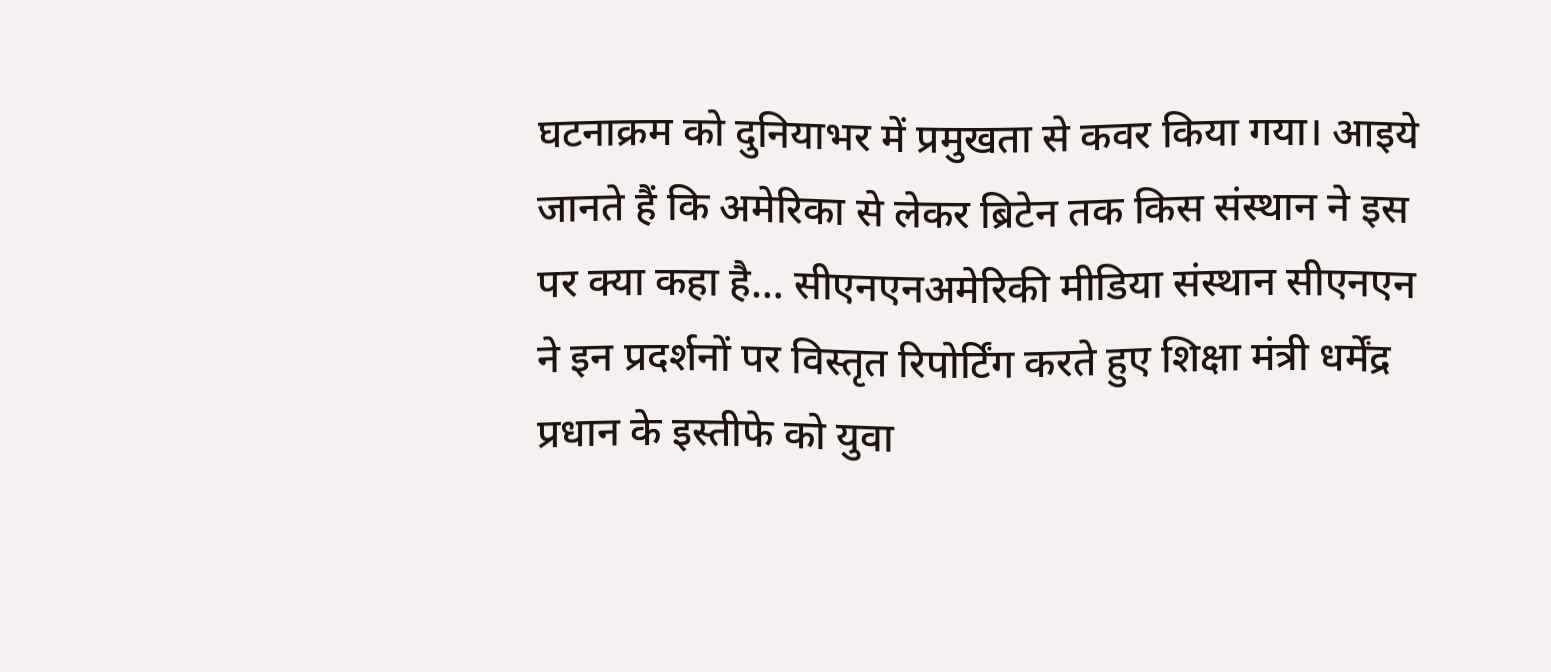घटनाक्रम को दुनियाभर में प्रमुखता से कवर किया गया। आइये जानते हैं कि अमेरिका से लेकर ब्रिटेन तक किस संस्थान ने इस पर क्या कहा है… सीएनएनअमेरिकी मीडिया संस्थान सीएनएन ने इन प्रदर्शनों पर विस्तृत रिपोर्टिंग करते हुए शिक्षा मंत्री धर्मेंद्र प्रधान के इस्तीफे को युवा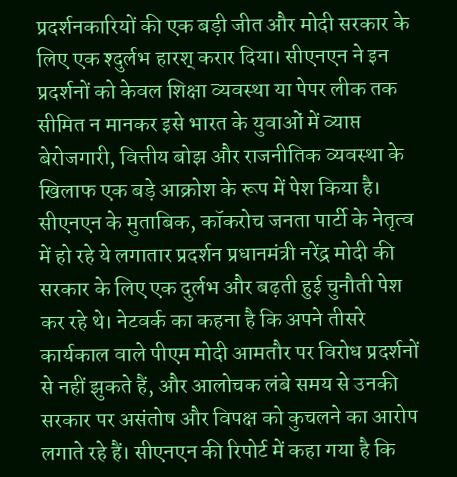प्रदर्शनकारियों की एक बड़ी जीत और मोदी सरकार के लिए एक श्दुर्लभ हारश् करार दिया। सीएनएन ने इन प्रदर्शनों को केवल शिक्षा व्यवस्था या पेपर लीक तक सीमित न मानकर इसे भारत के युवाओं में व्याप्त बेरोजगारी, वित्तीय बोझ और राजनीतिक व्यवस्था के खिलाफ एक बड़े आक्रोश के रूप में पेश किया है। सीएनएन के मुताबिक, कॉकरोच जनता पार्टी के नेतृत्व में हो रहे ये लगातार प्रदर्शन प्रधानमंत्री नरेंद्र मोदी की सरकार के लिए एक दुर्लभ और बढ़ती हुई चुनौती पेश कर रहे थे। नेटवर्क का कहना है कि अपने तीसरे कार्यकाल वाले पीएम मोदी आमतौर पर विरोध प्रदर्शनों से नहीं झुकते हैं, और आलोचक लंबे समय से उनकी सरकार पर असंतोष और विपक्ष को कुचलने का आरोप लगाते रहे हैं। सीएनएन की रिपोर्ट में कहा गया है कि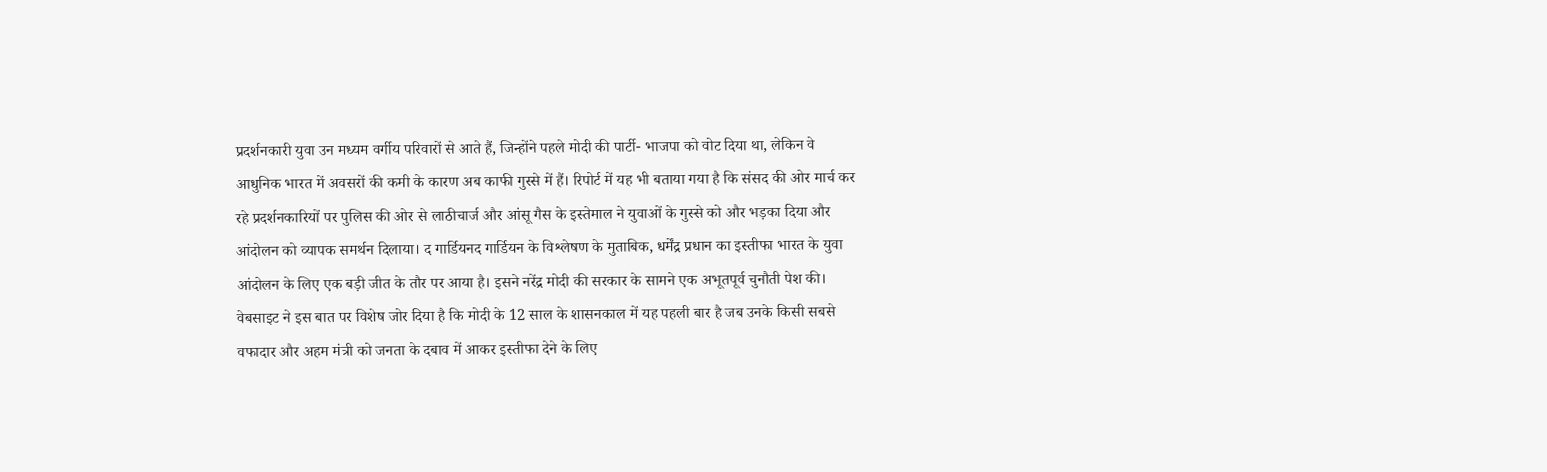प्रदर्शनकारी युवा उन मध्यम वर्गीय परिवारों से आते हैं, जिन्होंने पहले मोदी की पार्टी- भाजपा को वोट दिया था, लेकिन वे आधुनिक भारत में अवसरों की कमी के कारण अब काफी गुस्से में हैं। रिपोर्ट में यह भी बताया गया है कि संसद की ओर मार्च कर रहे प्रदर्शनकारियों पर पुलिस की ओर से लाठीचार्ज और आंसू गैस के इस्तेमाल ने युवाओं के गुस्से को और भड़का दिया और आंदोलन को व्यापक समर्थन दिलाया। द गार्डियनद गार्डियन के विश्लेषण के मुताबिक, धर्मेंद्र प्रधान का इस्तीफा भारत के युवा आंदोलन के लिए एक बड़ी जीत के तौर पर आया है। इसने नरेंद्र मोदी की सरकार के सामने एक अभूतपूर्व चुनौती पेश की। वेबसाइट ने इस बात पर विशेष जोर दिया है कि मोदी के 12 साल के शासनकाल में यह पहली बार है जब उनके किसी सबसे वफादार और अहम मंत्री को जनता के दबाव में आकर इस्तीफा देने के लिए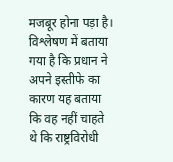मजबूर होना पड़ा है। विश्लेषण में बताया गया है कि प्रधान ने अपने इस्तीफे का कारण यह बताया कि वह नहीं चाहते थे कि राष्ट्रविरोधी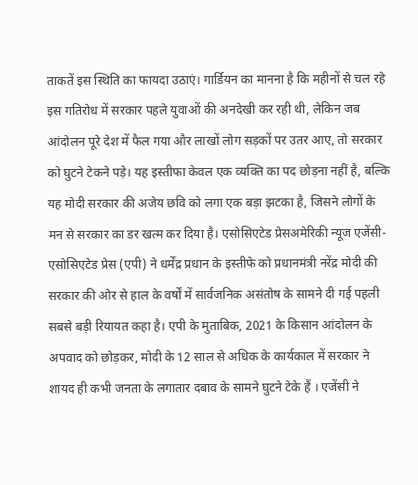ताकतें इस स्थिति का फायदा उठाएं। गार्डियन का मानना है कि महीनों से चल रहे इस गतिरोध में सरकार पहले युवाओं की अनदेखी कर रही थी, लेकिन जब आंदोलन पूरे देश में फैल गया और लाखों लोग सड़कों पर उतर आए, तो सरकार को घुटने टेकने पड़े। यह इस्तीफा केवल एक व्यक्ति का पद छोड़ना नहीं है, बल्कि यह मोदी सरकार की अजेय छवि को लगा एक बड़ा झटका है, जिसने लोगों के मन से सरकार का डर खत्म कर दिया है। एसोसिएटेड प्रेसअमेरिकी न्यूज एजेंसी- एसोसिएटेड प्रेस (एपी) ने धर्मेंद्र प्रधान के इस्तीफे को प्रधानमंत्री नरेंद्र मोदी की सरकार की ओर से हाल के वर्षों में सार्वजनिक असंतोष के सामने दी गई पहली सबसे बड़ी रियायत कहा है। एपी के मुताबिक, 2021 के किसान आंदोलन के अपवाद को छोड़कर, मोदी के 12 साल से अधिक के कार्यकाल में सरकार ने शायद ही कभी जनता के लगातार दबाव के सामने घुटने टेके हैं । एजेंसी ने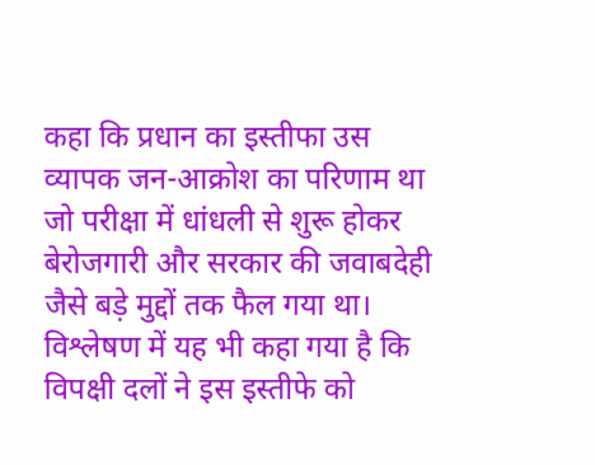कहा कि प्रधान का इस्तीफा उस व्यापक जन-आक्रोश का परिणाम था जो परीक्षा में धांधली से शुरू होकर बेरोजगारी और सरकार की जवाबदेही जैसे बड़े मुद्दों तक फैल गया था। विश्लेषण में यह भी कहा गया है कि विपक्षी दलों ने इस इस्तीफे को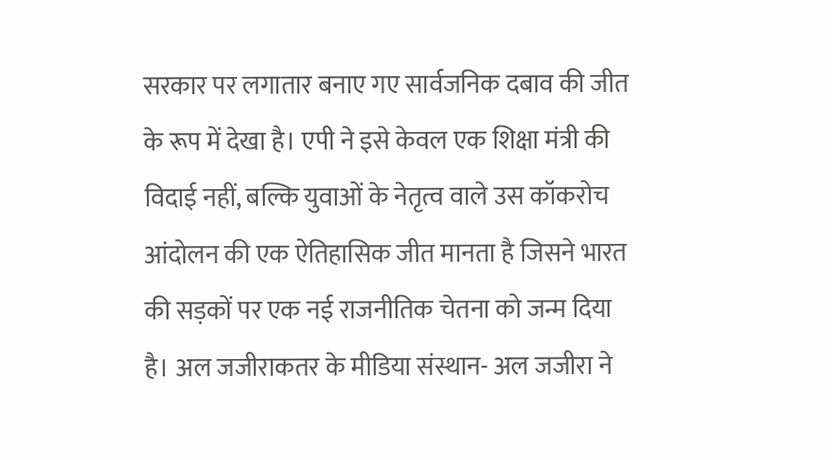सरकार पर लगातार बनाए गए सार्वजनिक दबाव की जीत के रूप में देखा है। एपी ने इसे केवल एक शिक्षा मंत्री की विदाई नहीं, बल्कि युवाओं के नेतृत्व वाले उस कॉकरोच आंदोलन की एक ऐतिहासिक जीत मानता है जिसने भारत की सड़कों पर एक नई राजनीतिक चेतना को जन्म दिया है। अल जजीराकतर के मीडिया संस्थान- अल जजीरा ने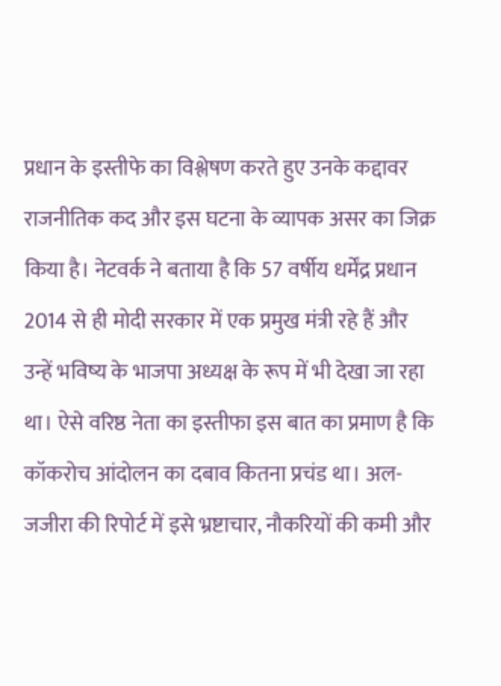प्रधान के इस्तीफे का विश्लेषण करते हुए उनके कद्दावर राजनीतिक कद और इस घटना के व्यापक असर का जिक्र किया है। नेटवर्क ने बताया है कि 57 वर्षीय धर्मेंद्र प्रधान 2014 से ही मोदी सरकार में एक प्रमुख मंत्री रहे हैं और उन्हें भविष्य के भाजपा अध्यक्ष के रूप में भी देखा जा रहा था। ऐसे वरिष्ठ नेता का इस्तीफा इस बात का प्रमाण है कि कॉकरोच आंदोलन का दबाव कितना प्रचंड था। अल-जजीरा की रिपोर्ट में इसे भ्रष्टाचार, नौकरियों की कमी और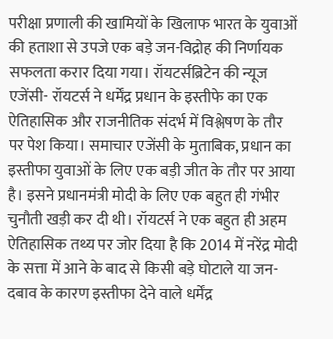परीक्षा प्रणाली की खामियों के खिलाफ भारत के युवाओं की हताशा से उपजे एक बड़े जन-विद्रोह की निर्णायक सफलता करार दिया गया। रॉयटर्सब्रिटेन की न्यूज एजेंसी- रॉयटर्स ने धर्मेंद्र प्रधान के इस्तीफे का एक ऐतिहासिक और राजनीतिक संदर्भ में विश्लेषण के तौर पर पेश किया। समाचार एजेंसी के मुताबिक, प्रधान का इस्तीफा युवाओं के लिए एक बड़ी जीत के तौर पर आया है। इसने प्रधानमंत्री मोदी के लिए एक बहुत ही गंभीर चुनौती खड़ी कर दी थी। रॉयटर्स ने एक बहुत ही अहम ऐतिहासिक तथ्य पर जोर दिया है कि 2014 में नरेंद्र मोदी के सत्ता में आने के बाद से किसी बड़े घोटाले या जन-दबाव के कारण इस्तीफा देने वाले धर्मेंद्र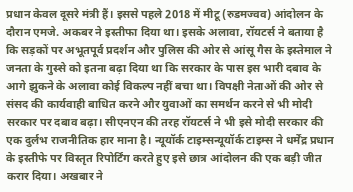प्रधान केवल दूसरे मंत्री हैं। इससे पहले 2018 में मीटू (रुडमज्वव) आंदोलन के दौरान एमजे. अकबर ने इस्तीफा दिया था। इसके अलावा, रॉयटर्स ने बताया है कि सड़कों पर अभूतपूर्व प्रदर्शन और पुलिस की ओर से आंसू गैस के इस्तेमाल ने जनता के गुस्से को इतना बढ़ा दिया था कि सरकार के पास इस भारी दबाव के आगे झुकने के अलावा कोई विकल्प नहीं बचा था। विपक्षी नेताओं की ओर से संसद की कार्यवाही बाधित करने और युवाओं का समर्थन करने से भी मोदी सरकार पर दबाव बढ़ा। सीएनएन की तरह रॉयटर्स ने भी इसे मोदी सरकार की एक दुर्लभ राजनीतिक हार माना है। न्यूयॉर्क टाइम्सन्यूयॉर्क टाइम्स ने धर्मेंद्र प्रधान के इस्तीफे पर विस्तृत रिपोर्टिंग करते हुए इसे छात्र आंदोलन की एक बड़ी जीत करार दिया। अखबार ने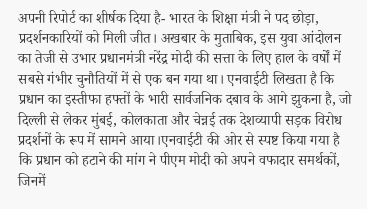अपनी रिपोर्ट का शीर्षक दिया है- भारत के शिक्षा मंत्री ने पद छोड़ा, प्रदर्शनकारियों को मिली जीत। अखबार के मुताबिक, इस युवा आंदोलन का तेजी से उभार प्रधानमंत्री नरेंद्र मोदी की सत्ता के लिए हाल के वर्षों में सबसे गंभीर चुनौतियों में से एक बन गया था। एनवाईटी लिखता है कि प्रधान का इस्तीफा हफ्तों के भारी सार्वजनिक दबाव के आगे झुकना है, जो दिल्ली से लेकर मुंबई, कोलकाता और चेन्नई तक देशव्यापी सड़क विरोध प्रदर्शनों के रूप में सामने आया।एनवाईटी की ओर से स्पष्ट किया गया है कि प्रधान को हटाने की मांग ने पीएम मोदी को अपने वफादार समर्थकों, जिनमें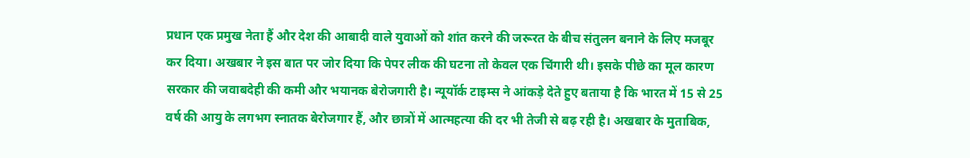प्रधान एक प्रमुख नेता हैं और देश की आबादी वाले युवाओं को शांत करने की जरूरत के बीच संतुलन बनाने के लिए मजबूर कर दिया। अखबार ने इस बात पर जोर दिया कि पेपर लीक की घटना तो केवल एक चिंगारी थी। इसके पीछे का मूल कारण सरकार की जवाबदेही की कमी और भयानक बेरोजगारी है। न्यूयॉर्क टाइम्स ने आंकड़े देते हुए बताया है कि भारत में 15 से 25 वर्ष की आयु के लगभग स्नातक बेरोजगार हैं, और छात्रों में आत्महत्या की दर भी तेजी से बढ़ रही है। अखबार के मुताबिक,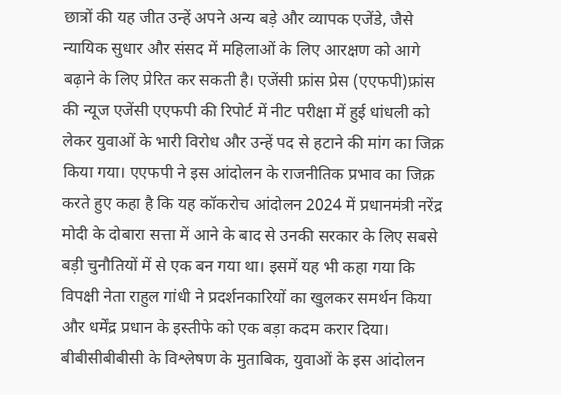छात्रों की यह जीत उन्हें अपने अन्य बड़े और व्यापक एजेंडे, जैसे न्यायिक सुधार और संसद में महिलाओं के लिए आरक्षण को आगे बढ़ाने के लिए प्रेरित कर सकती है। एजेंसी फ्रांस प्रेस (एएफपी)फ्रांस की न्यूज एजेंसी एएफपी की रिपोर्ट में नीट परीक्षा में हुई धांधली को लेकर युवाओं के भारी विरोध और उन्हें पद से हटाने की मांग का जिक्र किया गया। एएफपी ने इस आंदोलन के राजनीतिक प्रभाव का जिक्र करते हुए कहा है कि यह कॉकरोच आंदोलन 2024 में प्रधानमंत्री नरेंद्र मोदी के दोबारा सत्ता में आने के बाद से उनकी सरकार के लिए सबसे बड़ी चुनौतियों में से एक बन गया था। इसमें यह भी कहा गया कि विपक्षी नेता राहुल गांधी ने प्रदर्शनकारियों का खुलकर समर्थन किया और धर्मेंद्र प्रधान के इस्तीफे को एक बड़ा कदम करार दिया। बीबीसीबीबीसी के विश्लेषण के मुताबिक, युवाओं के इस आंदोलन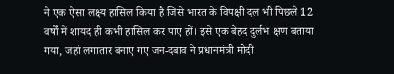ने एक ऐसा लक्ष्य हासिल किया है जिसे भारत के विपक्षी दल भी पिछले 12 वर्षों में शायद ही कभी हासिल कर पाए हों। इसे एक बेहद दुर्लभ क्षण बताया गया, जहां लगातार बनाए गए जन-दबाव ने प्रधानमंत्री मोदी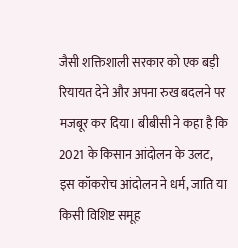जैसी शक्तिशाली सरकार को एक बड़ी रियायत देने और अपना रुख बदलने पर मजबूर कर दिया। बीबीसी ने कहा है कि 2021 के किसान आंदोलन के उलट, इस कॉकरोच आंदोलन ने धर्म, जाति या किसी विशिष्ट समूह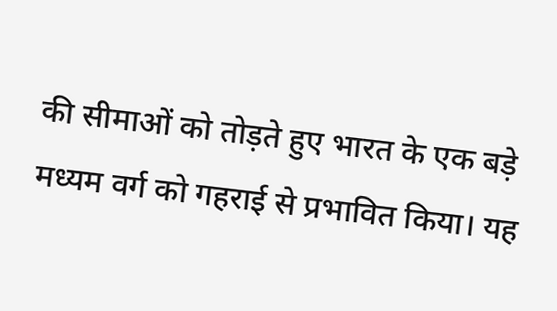की सीमाओं को तोड़ते हुए भारत के एक बड़े मध्यम वर्ग को गहराई से प्रभावित किया। यह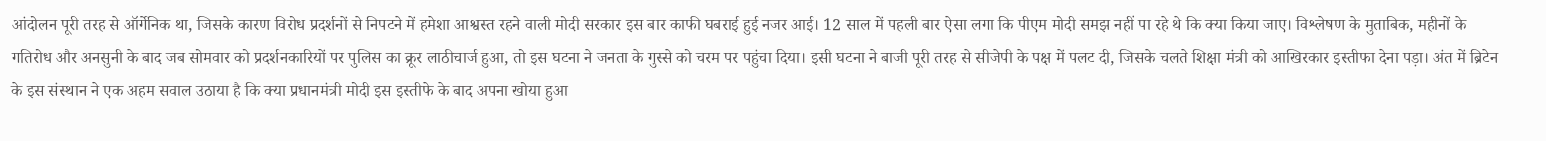आंदोलन पूरी तरह से ऑर्गेनिक था, जिसके कारण विरोध प्रदर्शनों से निपटने में हमेशा आश्वस्त रहने वाली मोदी सरकार इस बार काफी घबराई हुई नजर आई। 12 साल में पहली बार ऐसा लगा कि पीएम मोदी समझ नहीं पा रहे थे कि क्या किया जाए। विश्लेषण के मुताबिक, महीनों के गतिरोध और अनसुनी के बाद जब सोमवार को प्रदर्शनकारियों पर पुलिस का क्रूर लाठीचार्ज हुआ, तो इस घटना ने जनता के गुस्से को चरम पर पहुंचा दिया। इसी घटना ने बाजी पूरी तरह से सीजेपी के पक्ष में पलट दी, जिसके चलते शिक्षा मंत्री को आखिरकार इस्तीफा देना पड़ा। अंत में ब्रिटेन के इस संस्थान ने एक अहम सवाल उठाया है कि क्या प्रधानमंत्री मोदी इस इस्तीफे के बाद अपना खोया हुआ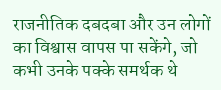राजनीतिक दबदबा और उन लोगों का विश्वास वापस पा सकेंगे, जो कभी उनके पक्के समर्थक थे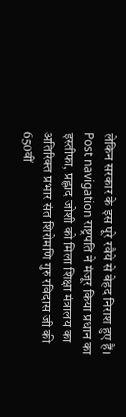लेकिन सरकार के इस पूरे रवैये से बेहद निराश हुए हैं। Post navigation राष्ट्रपति ने मंजूर किया प्रधान का इस्तीफा, प्रह्लाद जोशी को मिला शिक्षा मंत्रालय का अतिरिक्त प्रभार संत शिरोमणि गुरु रविदास जी की 650वीं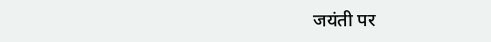जयंती पर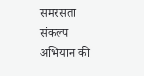समरसता संकल्प अभियान की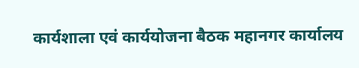कार्यशाला एवं कार्ययोजना बैठक महानगर कार्यालय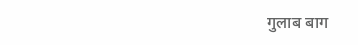गुलाब बाग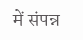में संपन्न